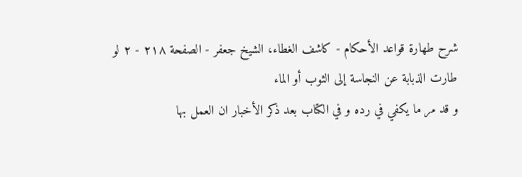شرح طهارة قواعد الأحكام - كاشف الغطاء، الشيخ جعفر - الصفحة ٢١٨ - ٢ لو طارت الذبابة عن النجاسة إلى الثوب أو الماء
و قد مر ما يكفي في رده و في الكتاب بعد ذكر الأخبار ان العمل بها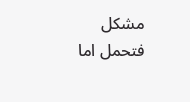مشكل فتحمل اما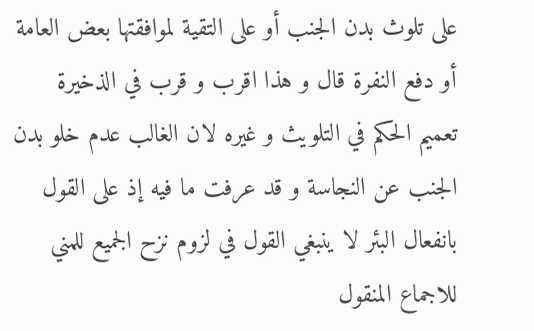على تلوث بدن الجنب أو على التقية لموافقتها بعض العامة أو دفع النفرة قال و هذا اقرب و قرب في الذخيرة تعميم الحكم في التلويث و غيره لان الغالب عدم خلو بدن الجنب عن النجاسة و قد عرفت ما فيه إذ على القول بانفعال البئر لا ينبغي القول في لزوم نزح الجميع للمني للاجماع المنقول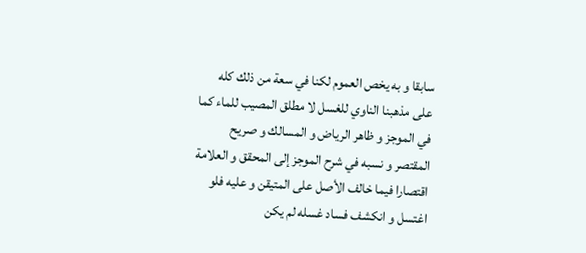سابقا و به يخص العموم لكنا في سعة من ذلك كله على مذهبنا الناوي للغسل لا مطلق المصيب للماء كما في الموجز و ظاهر الرياض و المسالك و صريح المقتصر و نسبه في شرح الموجز إلى المحقق و العلامة اقتصارا فيما خالف الأصل على المتيقن و عليه فلو اغتسل و انكشف فساد غسله لم يكن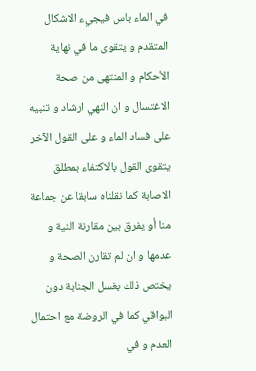في الماء باس فيجيء الاشكال المتقدم و يتقوى ما في نهاية الأحكام و المنتهى من صحة الاغتسال و ان النهي ارشاد و تنبيه على فساد الماء و على القول الآخر يتقوى القول بالاكتفاء بمطلق الاصابة كما نقلناه سابقا عن جماعة منا أو يفرق بين مقارنة النية و عدمها و ان لم تقارن الصحة و يختص ذلك بغسل الجنابة دون البواقي كما في الروضة مع احتمال العدم و في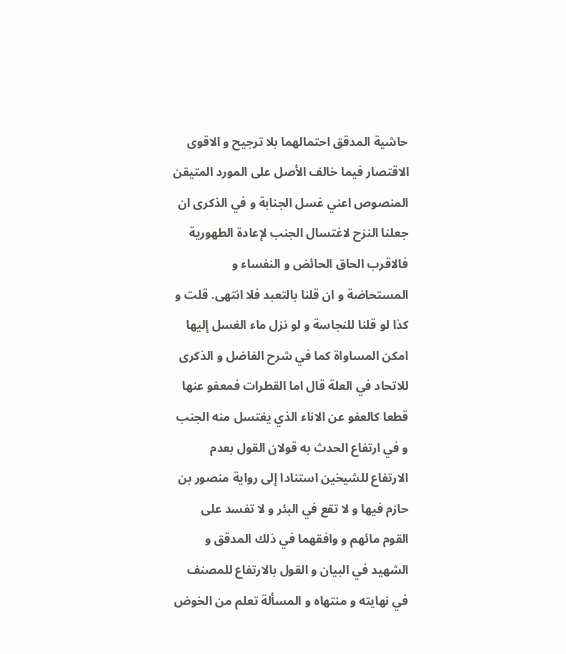حاشية المدقق احتمالهما بلا ترجيح و الاقوى الاقتصار فيما خالف الأصل على المورد المتيقن المنصوص اعني غسل الجنابة و في الذكرى ان جعلنا النزح لاغتسال الجنب لإعادة الطهورية فالاقرب الحاق الحائض و النفساء و المستحاضة و ان قلنا بالتعبد فلا انتهى. قلت و كذا لو قلنا للنجاسة و لو نزل ماء الغسل إليها امكن المساواة كما في شرح الفاضل و الذكرى للاتحاد في العلة قال اما القطرات فمعفو عنها قطعا كالعفو عن الاناء الذي يغتسل منه الجنب و في ارتفاع الحدث به قولان القول بعدم الارتفاع للشيخين استنادا إلى رواية منصور بن حازم فيها و لا تقع في البئر و لا تفسد على القوم مائهم و وافقهما في ذلك المدقق و الشهيد في البيان و القول بالارتفاع للمصنف في نهايته و منتهاه و المسألة تعلم من الخوض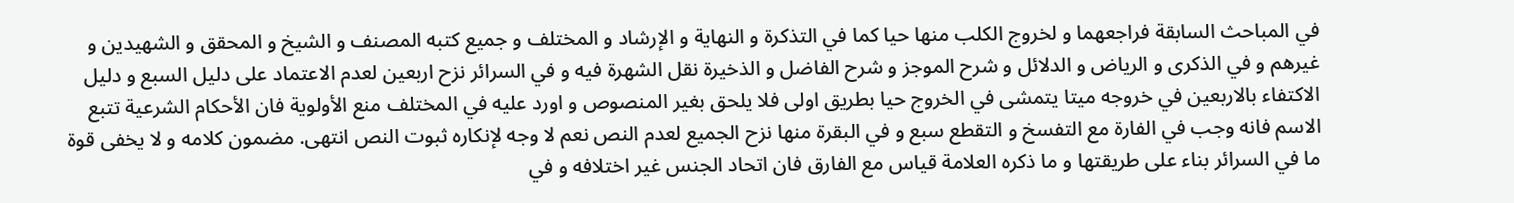في المباحث السابقة فراجعهما و لخروج الكلب منها حيا كما في التذكرة و النهاية و الإرشاد و المختلف و جميع كتبه المصنف و الشيخ و المحقق و الشهيدين و غيرهم و في الذكرى و الرياض و الدلائل و شرح الموجز و شرح الفاضل و الذخيرة نقل الشهرة فيه و في السرائر نزح اربعين لعدم الاعتماد على دليل السبع و دليل الاكتفاء بالاربعين في خروجه ميتا يتمشى في الخروج حيا بطريق اولى فلا يلحق بغير المنصوص و اورد عليه في المختلف منع الأولوية فان الأحكام الشرعية تتبع الاسم فانه وجب في الفارة مع التفسخ و التقطع سبع و في البقرة منها نزح الجميع لعدم النص نعم لا وجه لإنكاره ثبوت النص انتهى. مضمون كلامه و لا يخفى قوة ما في السرائر بناء على طريقتها و ما ذكره العلامة قياس مع الفارق فان اتحاد الجنس غير اختلافه و في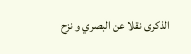الذكرى نقلا عن البصري و نزح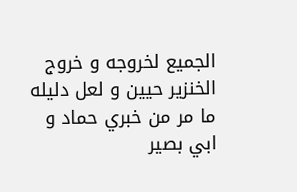الجميع لخروجه و خروج الخنزير حيين و لعل دليله ما مر من خبري حماد و ابي بصير